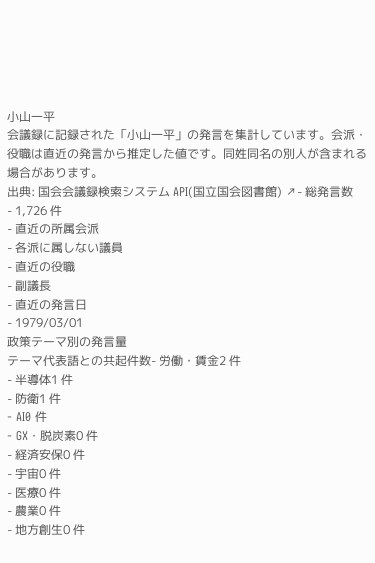小山一平
会議録に記録された「小山一平」の発言を集計しています。会派・役職は直近の発言から推定した値です。同姓同名の別人が含まれる場合があります。
出典: 国会会議録検索システム API(国立国会図書館) ↗- 総発言数
- 1,726 件
- 直近の所属会派
- 各派に属しない議員
- 直近の役職
- 副議長
- 直近の発言日
- 1979/03/01
政策テーマ別の発言量
テーマ代表語との共起件数- 労働・賃金2 件
- 半導体1 件
- 防衛1 件
- AI0 件
- GX・脱炭素0 件
- 経済安保0 件
- 宇宙0 件
- 医療0 件
- 農業0 件
- 地方創生0 件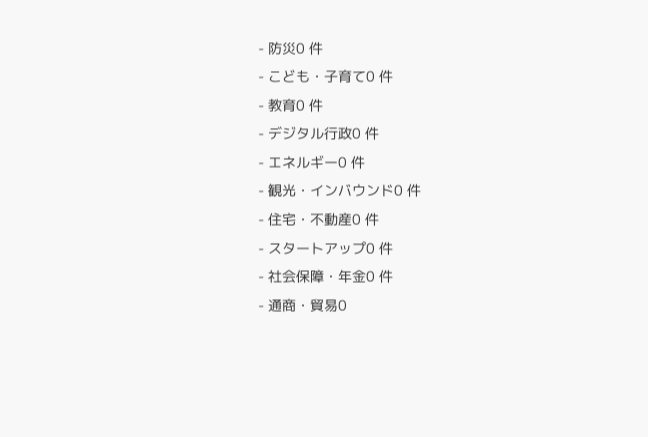- 防災0 件
- こども・子育て0 件
- 教育0 件
- デジタル行政0 件
- エネルギー0 件
- 観光・インバウンド0 件
- 住宅・不動産0 件
- スタートアップ0 件
- 社会保障・年金0 件
- 通商・貿易0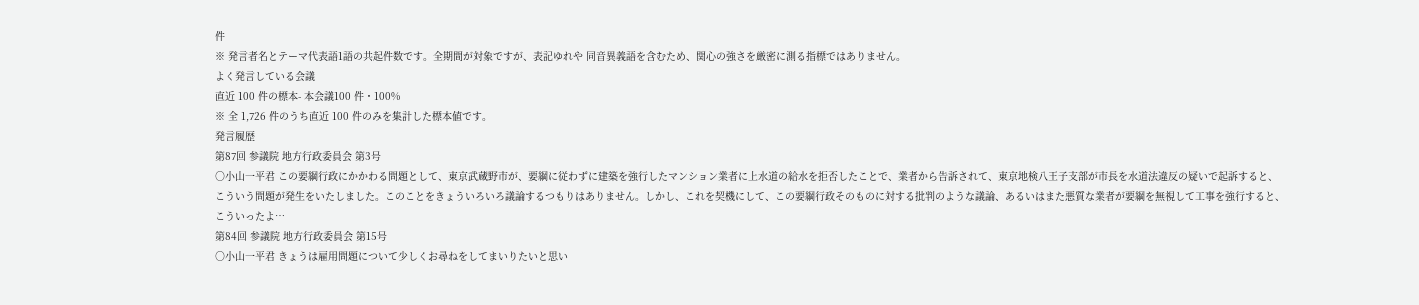件
※ 発言者名とテーマ代表語1語の共起件数です。全期間が対象ですが、表記ゆれや 同音異義語を含むため、関心の強さを厳密に測る指標ではありません。
よく発言している会議
直近 100 件の標本- 本会議100 件・100%
※ 全 1,726 件のうち直近 100 件のみを集計した標本値です。
発言履歴
第87回 参議院 地方行政委員会 第3号
○小山一平君 この要綱行政にかかわる問題として、東京武蔵野市が、要綱に従わずに建築を強行したマンション業者に上水道の給水を拒否したことで、業者から告訴されて、東京地検八王子支部が市長を水道法違反の疑いで起訴すると、こういう問題が発生をいたしました。このことをきょういろいろ議論するつもりはありません。しかし、これを契機にして、この要綱行政そのものに対する批判のような議論、あるいはまた悪質な業者が要綱を無視して工事を強行すると、こういったよ…
第84回 参議院 地方行政委員会 第15号
○小山一平君 きょうは雇用問題について少しくお尋ねをしてまいりたいと思い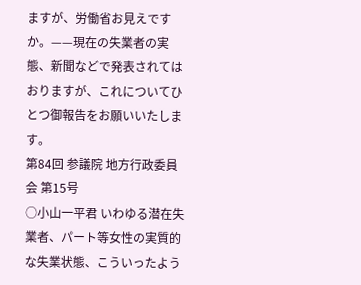ますが、労働省お見えですか。——現在の失業者の実態、新聞などで発表されてはおりますが、これについてひとつ御報告をお願いいたします。
第84回 参議院 地方行政委員会 第15号
○小山一平君 いわゆる潜在失業者、パート等女性の実質的な失業状態、こういったよう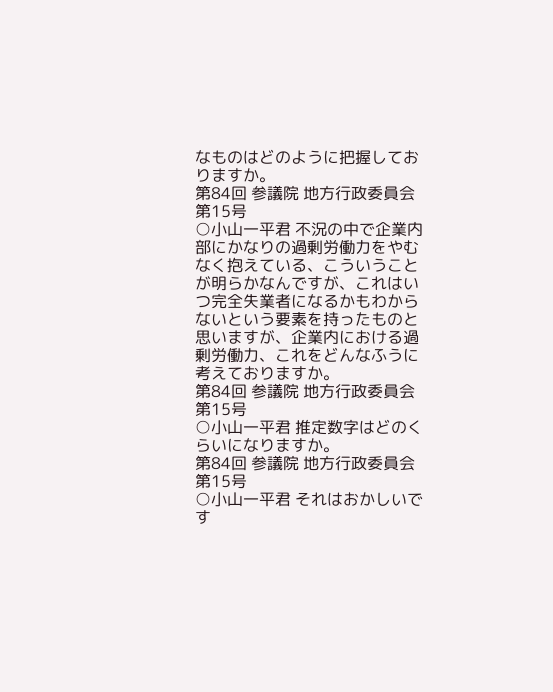なものはどのように把握しておりますか。
第84回 参議院 地方行政委員会 第15号
○小山一平君 不況の中で企業内部にかなりの過剰労働力をやむなく抱えている、こういうことが明らかなんですが、これはいつ完全失業者になるかもわからないという要素を持ったものと思いますが、企業内における過剰労働力、これをどんなふうに考えておりますか。
第84回 参議院 地方行政委員会 第15号
○小山一平君 推定数字はどのくらいになりますか。
第84回 参議院 地方行政委員会 第15号
○小山一平君 それはおかしいです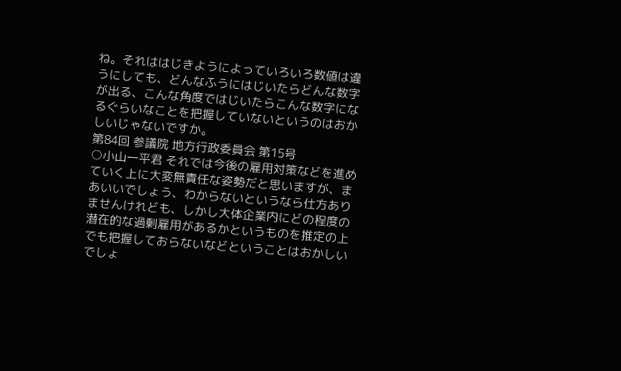ね。それははじきようによっていろいろ数値は違うにしても、どんなふうにはじいたらどんな数字が出る、こんな角度ではじいたらこんな数字になるぐらいなことを把握していないというのはおかしいじゃないですか。
第84回 参議院 地方行政委員会 第15号
○小山一平君 それでは今後の雇用対策などを進めていく上に大変無責任な姿勢だと思いますが、まあいいでしょう、わからないというなら仕方ありませんけれども、しかし大体企業内にどの程度の潜在的な過剰雇用があるかというものを推定の上でも把握しておらないなどということはおかしいでしょ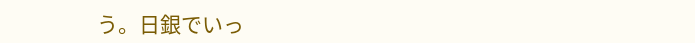う。日銀でいっ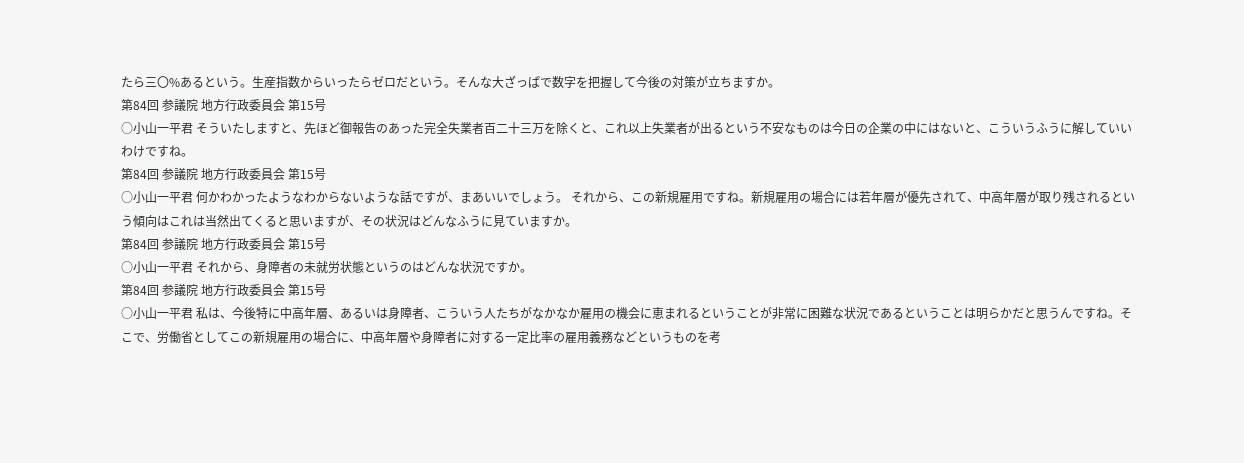たら三〇%あるという。生産指数からいったらゼロだという。そんな大ざっぱで数字を把握して今後の対策が立ちますか。
第84回 参議院 地方行政委員会 第15号
○小山一平君 そういたしますと、先ほど御報告のあった完全失業者百二十三万を除くと、これ以上失業者が出るという不安なものは今日の企業の中にはないと、こういうふうに解していいわけですね。
第84回 参議院 地方行政委員会 第15号
○小山一平君 何かわかったようなわからないような話ですが、まあいいでしょう。 それから、この新規雇用ですね。新規雇用の場合には若年層が優先されて、中高年層が取り残されるという傾向はこれは当然出てくると思いますが、その状況はどんなふうに見ていますか。
第84回 参議院 地方行政委員会 第15号
○小山一平君 それから、身障者の未就労状態というのはどんな状況ですか。
第84回 参議院 地方行政委員会 第15号
○小山一平君 私は、今後特に中高年層、あるいは身障者、こういう人たちがなかなか雇用の機会に恵まれるということが非常に困難な状況であるということは明らかだと思うんですね。そこで、労働省としてこの新規雇用の場合に、中高年層や身障者に対する一定比率の雇用義務などというものを考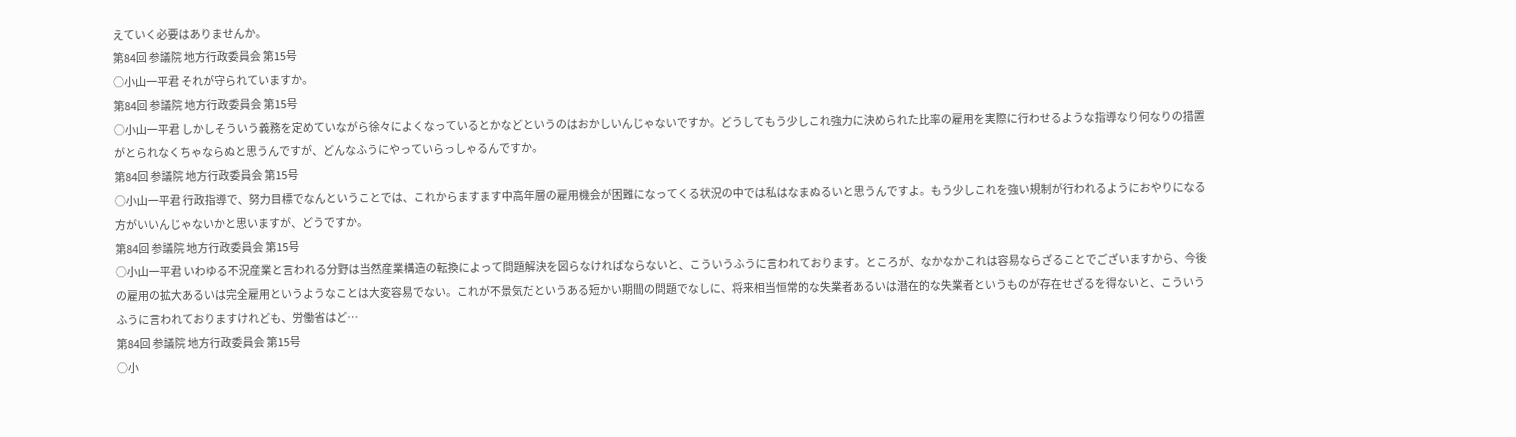えていく必要はありませんか。
第84回 参議院 地方行政委員会 第15号
○小山一平君 それが守られていますか。
第84回 参議院 地方行政委員会 第15号
○小山一平君 しかしそういう義務を定めていながら徐々によくなっているとかなどというのはおかしいんじゃないですか。どうしてもう少しこれ強力に決められた比率の雇用を実際に行わせるような指導なり何なりの措置がとられなくちゃならぬと思うんですが、どんなふうにやっていらっしゃるんですか。
第84回 参議院 地方行政委員会 第15号
○小山一平君 行政指導で、努力目標でなんということでは、これからますます中高年層の雇用機会が困難になってくる状況の中では私はなまぬるいと思うんですよ。もう少しこれを強い規制が行われるようにおやりになる方がいいんじゃないかと思いますが、どうですか。
第84回 参議院 地方行政委員会 第15号
○小山一平君 いわゆる不況産業と言われる分野は当然産業構造の転換によって問題解決を図らなければならないと、こういうふうに言われております。ところが、なかなかこれは容易ならざることでございますから、今後の雇用の拡大あるいは完全雇用というようなことは大変容易でない。これが不景気だというある短かい期間の問題でなしに、将来相当恒常的な失業者あるいは潜在的な失業者というものが存在せざるを得ないと、こういうふうに言われておりますけれども、労働省はど…
第84回 参議院 地方行政委員会 第15号
○小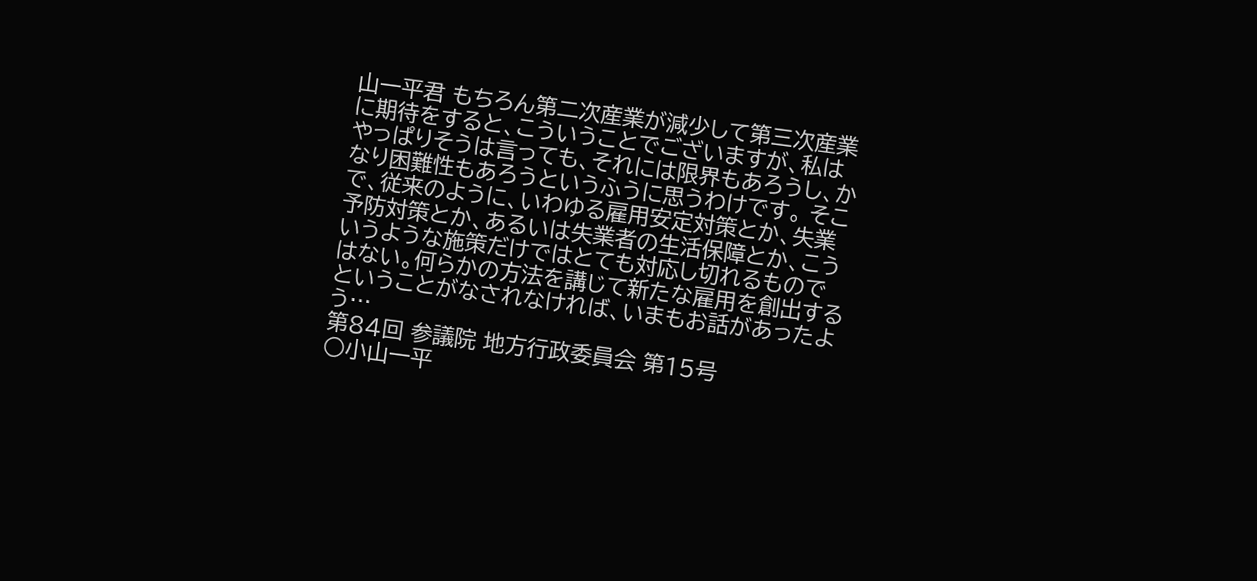山一平君 もちろん第二次産業が減少して第三次産業に期待をすると、こういうことでございますが、私はやっぱりそうは言っても、それには限界もあろうし、かなり困難性もあろうというふうに思うわけです。 そこで、従来のように、いわゆる雇用安定対策とか、失業予防対策とか、あるいは失業者の生活保障とか、こういうような施策だけではとても対応し切れるものではない。何らかの方法を講じて新たな雇用を創出するということがなされなければ、いまもお話があったよう…
第84回 参議院 地方行政委員会 第15号
○小山一平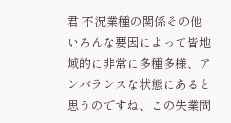君 不況業種の関係その他いろんな要因によって皆地域的に非常に多種多様、アンバランスな状態にあると思うのですね、この失業問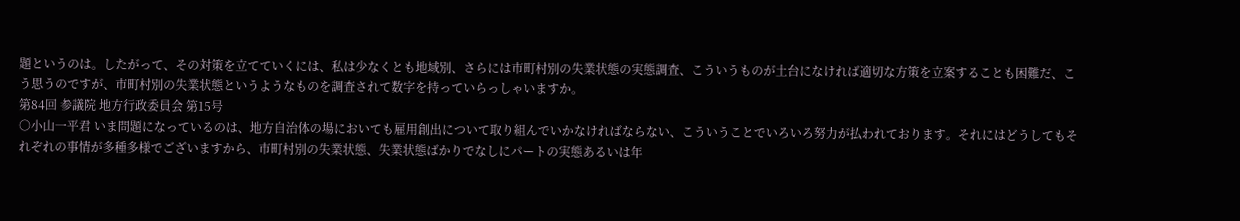題というのは。したがって、その対策を立てていくには、私は少なくとも地域別、さらには市町村別の失業状態の実態調査、こういうものが土台になければ適切な方策を立案することも困難だ、こう思うのですが、市町村別の失業状態というようなものを調査されて数字を持っていらっしゃいますか。
第84回 参議院 地方行政委員会 第15号
○小山一平君 いま問題になっているのは、地方自治体の場においても雇用創出について取り組んでいかなければならない、こういうことでいろいろ努力が払われております。それにはどうしてもそれぞれの事情が多種多様でございますから、市町村別の失業状態、失業状態ばかりでなしにパートの実態あるいは年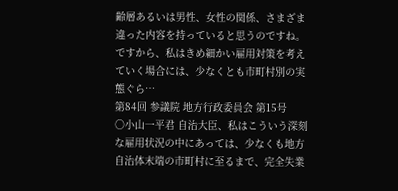齢層あるいは男性、女性の関係、さまざま違った内容を持っていると思うのですね。ですから、私はきめ細かい雇用対策を考えていく場合には、少なくとも市町村別の実態ぐら…
第84回 参議院 地方行政委員会 第15号
○小山一平君 自治大臣、私はこういう深刻な雇用状況の中にあっては、少なくも地方自治体末端の市町村に至るまで、完全失業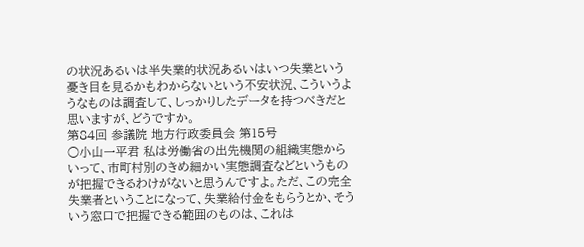の状況あるいは半失業的状況あるいはいつ失業という憂き目を見るかもわからないという不安状況、こういうようなものは調査して、しっかりしたデータを持つべきだと思いますが、どうですか。
第84回 参議院 地方行政委員会 第15号
○小山一平君 私は労働省の出先機関の組織実態からいって、市町村別のきめ細かい実態調査などというものが把握できるわけがないと思うんですよ。ただ、この完全失業者ということになって、失業給付金をもらうとか、そういう窓口で把握できる範囲のものは、これは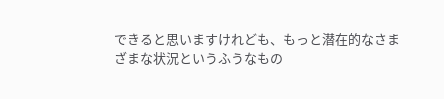できると思いますけれども、もっと潜在的なさまざまな状況というふうなもの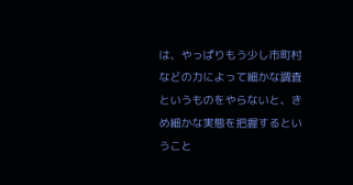は、やっぱりもう少し市町村などの力によって細かな調査というものをやらないと、きめ細かな実態を把握するということ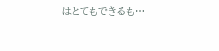はとてもできるも…